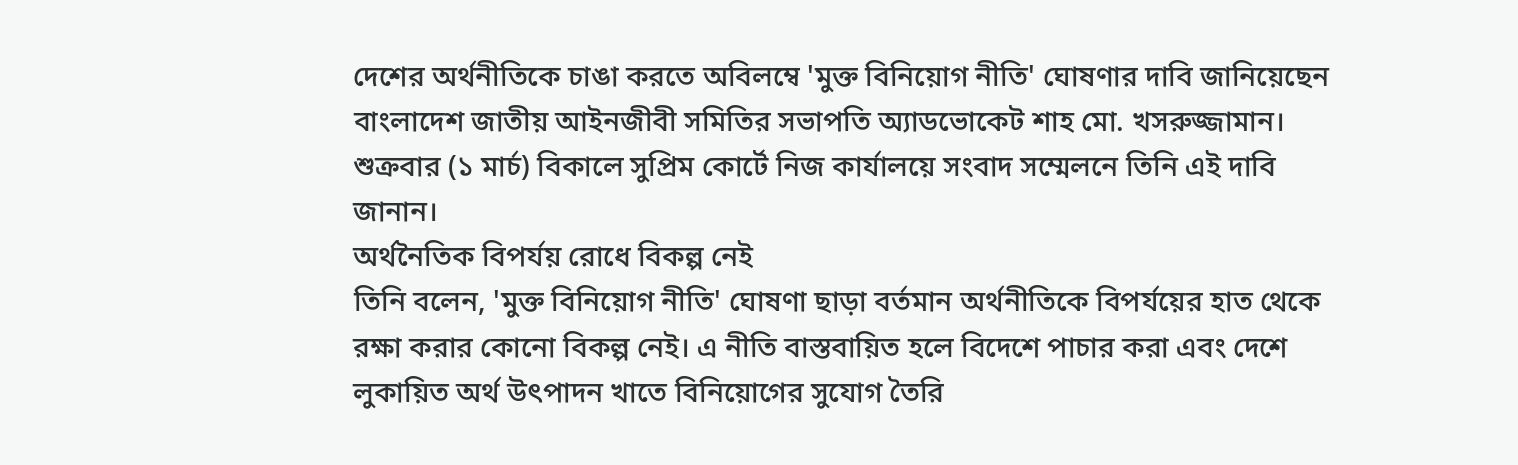দেশের অর্থনীতিকে চাঙা করতে অবিলম্বে 'মুক্ত বিনিয়োগ নীতি' ঘোষণার দাবি জানিয়েছেন বাংলাদেশ জাতীয় আইনজীবী সমিতির সভাপতি অ্যাডভোকেট শাহ মো. খসরুজ্জামান। শুক্রবার (১ মার্চ) বিকালে সুপ্রিম কোর্টে নিজ কার্যালয়ে সংবাদ সম্মেলনে তিনি এই দাবি জানান।
অর্থনৈতিক বিপর্যয় রোধে বিকল্প নেই
তিনি বলেন, 'মুক্ত বিনিয়োগ নীতি' ঘোষণা ছাড়া বর্তমান অর্থনীতিকে বিপর্যয়ের হাত থেকে রক্ষা করার কোনো বিকল্প নেই। এ নীতি বাস্তবায়িত হলে বিদেশে পাচার করা এবং দেশে লুকায়িত অর্থ উৎপাদন খাতে বিনিয়োগের সুযোগ তৈরি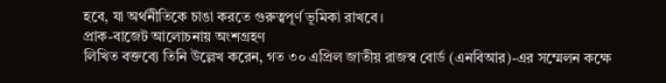হবে, যা অর্থনীতিকে চাঙা করতে গুরুত্বপূর্ণ ভূমিকা রাখবে।
প্রাক-বাজেট আলোচনায় অংশগ্রহণ
লিখিত বক্তব্যে তিনি উল্লেখ করেন, গত ৩০ এপ্রিল জাতীয় রাজস্ব বোর্ড (এনবিআর)-এর সম্মেলন কক্ষে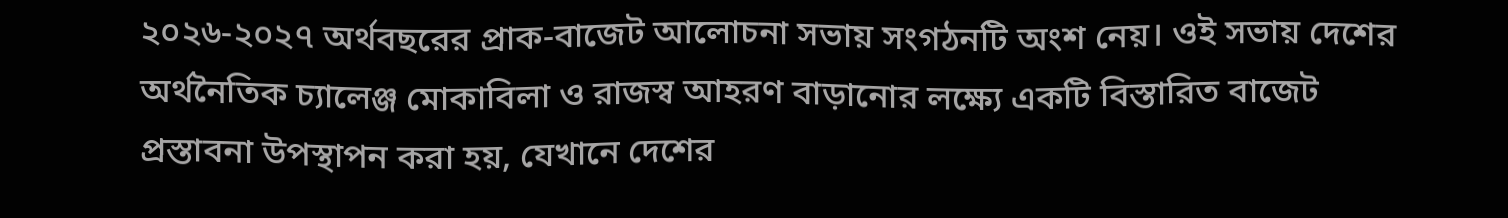২০২৬-২০২৭ অর্থবছরের প্রাক-বাজেট আলোচনা সভায় সংগঠনটি অংশ নেয়। ওই সভায় দেশের অর্থনৈতিক চ্যালেঞ্জ মোকাবিলা ও রাজস্ব আহরণ বাড়ানোর লক্ষ্যে একটি বিস্তারিত বাজেট প্রস্তাবনা উপস্থাপন করা হয়, যেখানে দেশের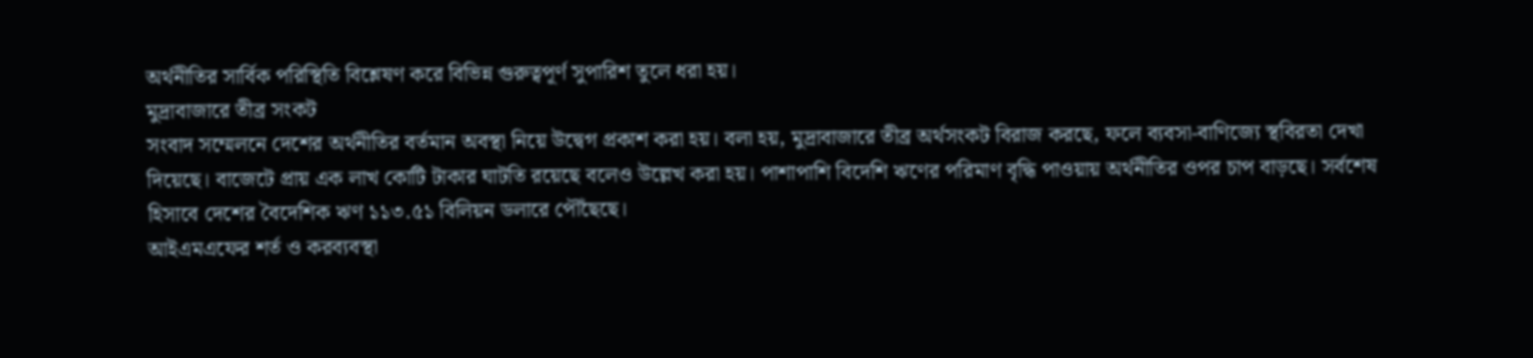অর্থনীতির সার্বিক পরিস্থিতি বিশ্লেষণ করে বিভিন্ন গুরুত্বপূর্ণ সুপারিশ তুলে ধরা হয়।
মুদ্রাবাজারে তীব্র সংকট
সংবাদ সম্মেলনে দেশের অর্থনীতির বর্তমান অবস্থা নিয়ে উদ্বেগ প্রকাশ করা হয়। বলা হয়, মুদ্রাবাজারে তীব্র অর্থসংকট বিরাজ করছে, ফলে ব্যবসা-বাণিজ্যে স্থবিরতা দেখা দিয়েছে। বাজেটে প্রায় এক লাখ কোটি টাকার ঘাটতি রয়েছে বলেও উল্লেখ করা হয়। পাশাপাশি বিদেশি ঋণের পরিমাণ বৃদ্ধি পাওয়ায় অর্থনীতির ওপর চাপ বাড়ছে। সর্বশেষ হিসাবে দেশের বৈদেশিক ঋণ ১১৩.৫১ বিলিয়ন ডলারে পৌঁছেছে।
আইএমএফের শর্ত ও করব্যবস্থা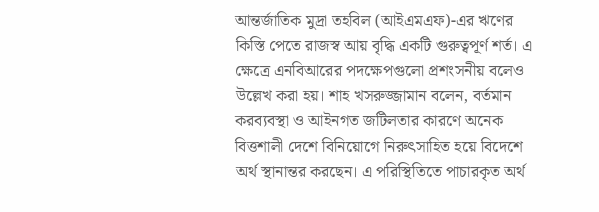আন্তর্জাতিক মুদ্রা তহবিল (আইএমএফ)-এর ঋণের কিস্তি পেতে রাজস্ব আয় বৃদ্ধি একটি গুরুত্বপূর্ণ শর্ত। এ ক্ষেত্রে এনবিআরের পদক্ষেপগুলো প্রশংসনীয় বলেও উল্লেখ করা হয়। শাহ খসরুজ্জামান বলেন, বর্তমান করব্যবস্থা ও আইনগত জটিলতার কারণে অনেক বিত্তশালী দেশে বিনিয়োগে নিরুৎসাহিত হয়ে বিদেশে অর্থ স্থানান্তর করছেন। এ পরিস্থিতিতে পাচারকৃত অর্থ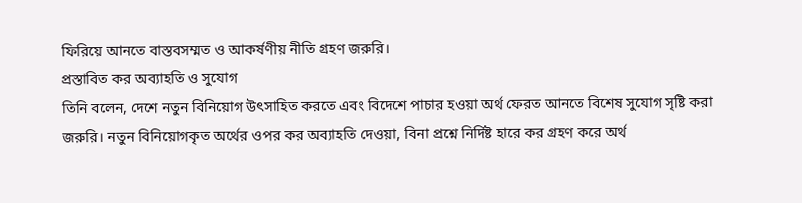ফিরিয়ে আনতে বাস্তবসম্মত ও আকর্ষণীয় নীতি গ্রহণ জরুরি।
প্রস্তাবিত কর অব্যাহতি ও সুযোগ
তিনি বলেন, দেশে নতুন বিনিয়োগ উৎসাহিত করতে এবং বিদেশে পাচার হওয়া অর্থ ফেরত আনতে বিশেষ সুযোগ সৃষ্টি করা জরুরি। নতুন বিনিয়োগকৃত অর্থের ওপর কর অব্যাহতি দেওয়া, বিনা প্রশ্নে নির্দিষ্ট হারে কর গ্রহণ করে অর্থ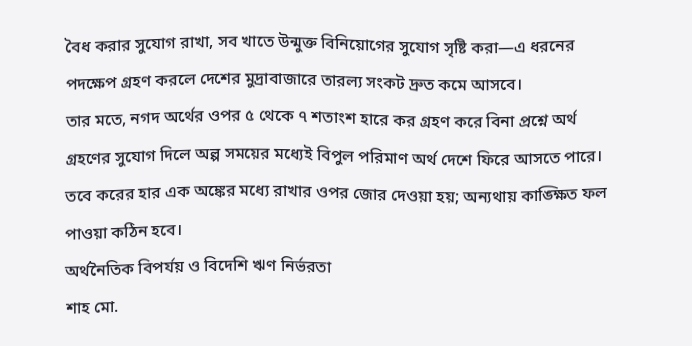বৈধ করার সুযোগ রাখা, সব খাতে উন্মুক্ত বিনিয়োগের সুযোগ সৃষ্টি করা—এ ধরনের পদক্ষেপ গ্রহণ করলে দেশের মুদ্রাবাজারে তারল্য সংকট দ্রুত কমে আসবে।
তার মতে, নগদ অর্থের ওপর ৫ থেকে ৭ শতাংশ হারে কর গ্রহণ করে বিনা প্রশ্নে অর্থ গ্রহণের সুযোগ দিলে অল্প সময়ের মধ্যেই বিপুল পরিমাণ অর্থ দেশে ফিরে আসতে পারে। তবে করের হার এক অঙ্কের মধ্যে রাখার ওপর জোর দেওয়া হয়; অন্যথায় কাঙ্ক্ষিত ফল পাওয়া কঠিন হবে।
অর্থনৈতিক বিপর্যয় ও বিদেশি ঋণ নির্ভরতা
শাহ মো.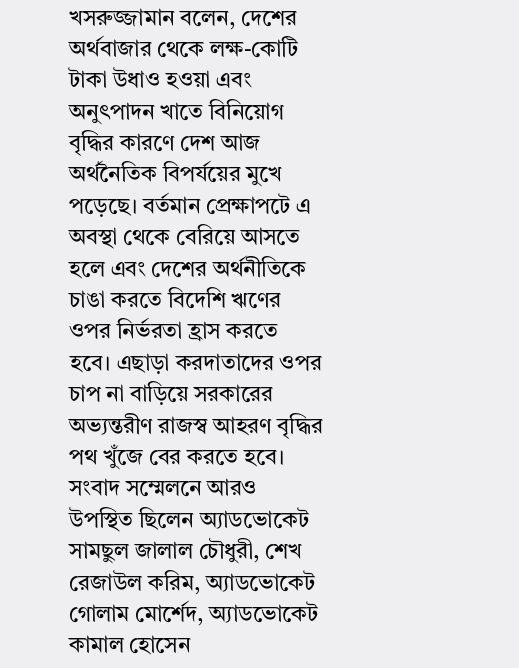খসরুজ্জামান বলেন, দেশের অর্থবাজার থেকে লক্ষ-কোটি টাকা উধাও হওয়া এবং অনুৎপাদন খাতে বিনিয়োগ বৃদ্ধির কারণে দেশ আজ অর্থনৈতিক বিপর্যয়ের মুখে পড়েছে। বর্তমান প্রেক্ষাপটে এ অবস্থা থেকে বেরিয়ে আসতে হলে এবং দেশের অর্থনীতিকে চাঙা করতে বিদেশি ঋণের ওপর নির্ভরতা হ্রাস করতে হবে। এছাড়া করদাতাদের ওপর চাপ না বাড়িয়ে সরকারের অভ্যন্তরীণ রাজস্ব আহরণ বৃদ্ধির পথ খুঁজে বের করতে হবে।
সংবাদ সম্মেলনে আরও উপস্থিত ছিলেন অ্যাডভোকেট সামছুল জালাল চৌধুরী, শেখ রেজাউল করিম, অ্যাডভোকেট গোলাম মোর্শেদ, অ্যাডভোকেট কামাল হোসেন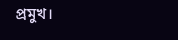প্রমুখ।